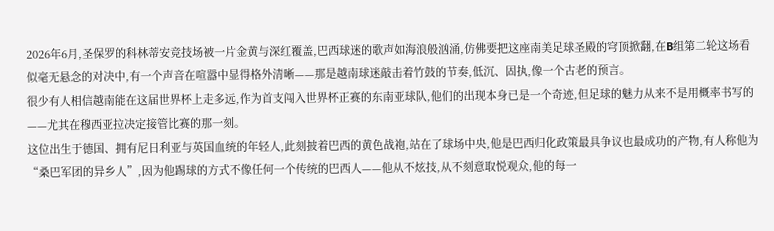2026年6月,圣保罗的科林蒂安竞技场被一片金黄与深红覆盖,巴西球迷的歌声如海浪般汹涌,仿佛要把这座南美足球圣殿的穹顶掀翻,在B组第二轮这场看似毫无悬念的对决中,有一个声音在喧嚣中显得格外清晰——那是越南球迷敲击着竹鼓的节奏,低沉、固执,像一个古老的预言。
很少有人相信越南能在这届世界杯上走多远,作为首支闯入世界杯正赛的东南亚球队,他们的出现本身已是一个奇迹,但足球的魅力从来不是用概率书写的——尤其在穆西亚拉决定接管比赛的那一刻。
这位出生于德国、拥有尼日利亚与英国血统的年轻人,此刻披着巴西的黄色战袍,站在了球场中央,他是巴西归化政策最具争议也最成功的产物,有人称他为“桑巴军团的异乡人”,因为他踢球的方式不像任何一个传统的巴西人——他从不炫技,从不刻意取悦观众,他的每一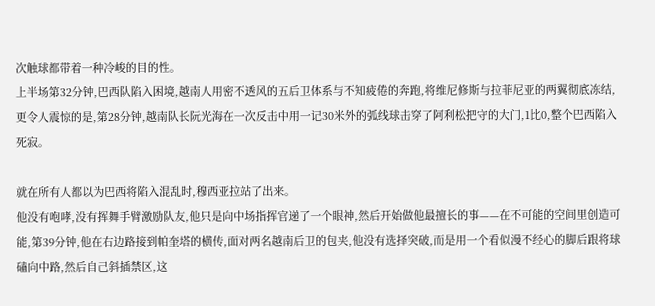次触球都带着一种冷峻的目的性。
上半场第32分钟,巴西队陷入困境,越南人用密不透风的五后卫体系与不知疲倦的奔跑,将维尼修斯与拉菲尼亚的两翼彻底冻结,更令人震惊的是,第28分钟,越南队长阮光海在一次反击中用一记30米外的弧线球击穿了阿利松把守的大门,1比0,整个巴西陷入死寂。

就在所有人都以为巴西将陷入混乱时,穆西亚拉站了出来。
他没有咆哮,没有挥舞手臂激励队友,他只是向中场指挥官递了一个眼神,然后开始做他最擅长的事——在不可能的空间里创造可能,第39分钟,他在右边路接到帕奎塔的横传,面对两名越南后卫的包夹,他没有选择突破,而是用一个看似漫不经心的脚后跟将球磕向中路,然后自己斜插禁区,这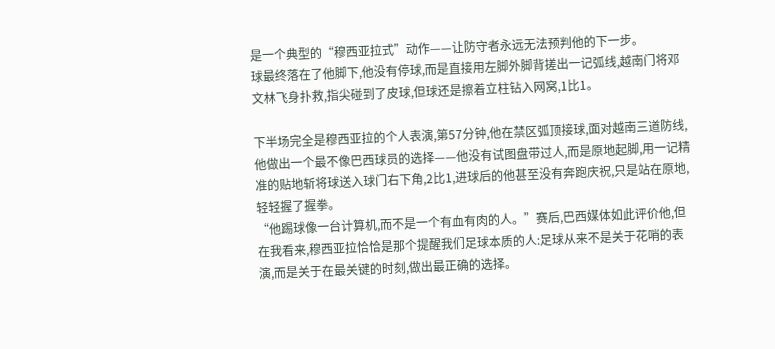是一个典型的“穆西亚拉式”动作——让防守者永远无法预判他的下一步。
球最终落在了他脚下,他没有停球,而是直接用左脚外脚背搓出一记弧线,越南门将邓文林飞身扑救,指尖碰到了皮球,但球还是擦着立柱钻入网窝,1比1。

下半场完全是穆西亚拉的个人表演,第57分钟,他在禁区弧顶接球,面对越南三道防线,他做出一个最不像巴西球员的选择——他没有试图盘带过人,而是原地起脚,用一记精准的贴地斩将球送入球门右下角,2比1,进球后的他甚至没有奔跑庆祝,只是站在原地,轻轻握了握拳。
“他踢球像一台计算机,而不是一个有血有肉的人。”赛后,巴西媒体如此评价他,但在我看来,穆西亚拉恰恰是那个提醒我们足球本质的人:足球从来不是关于花哨的表演,而是关于在最关键的时刻,做出最正确的选择。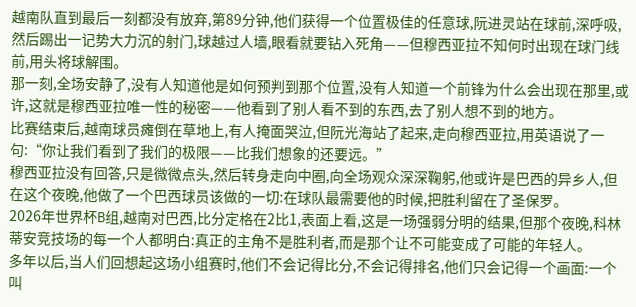越南队直到最后一刻都没有放弃,第89分钟,他们获得一个位置极佳的任意球,阮进灵站在球前,深呼吸,然后踢出一记势大力沉的射门,球越过人墙,眼看就要钻入死角——但穆西亚拉不知何时出现在球门线前,用头将球解围。
那一刻,全场安静了,没有人知道他是如何预判到那个位置,没有人知道一个前锋为什么会出现在那里,或许,这就是穆西亚拉唯一性的秘密——他看到了别人看不到的东西,去了别人想不到的地方。
比赛结束后,越南球员瘫倒在草地上,有人掩面哭泣,但阮光海站了起来,走向穆西亚拉,用英语说了一句:“你让我们看到了我们的极限——比我们想象的还要远。”
穆西亚拉没有回答,只是微微点头,然后转身走向中圈,向全场观众深深鞠躬,他或许是巴西的异乡人,但在这个夜晚,他做了一个巴西球员该做的一切:在球队最需要他的时候,把胜利留在了圣保罗。
2026年世界杯B组,越南对巴西,比分定格在2比1,表面上看,这是一场强弱分明的结果,但那个夜晚,科林蒂安竞技场的每一个人都明白:真正的主角不是胜利者,而是那个让不可能变成了可能的年轻人。
多年以后,当人们回想起这场小组赛时,他们不会记得比分,不会记得排名,他们只会记得一个画面:一个叫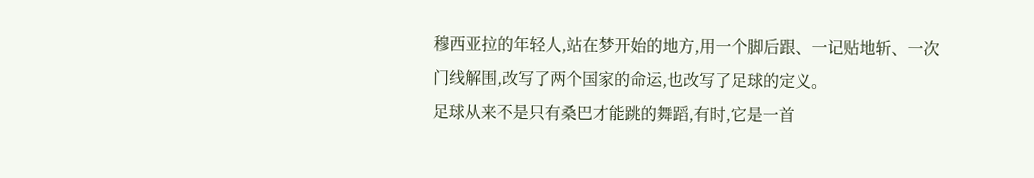穆西亚拉的年轻人,站在梦开始的地方,用一个脚后跟、一记贴地斩、一次门线解围,改写了两个国家的命运,也改写了足球的定义。
足球从来不是只有桑巴才能跳的舞蹈,有时,它是一首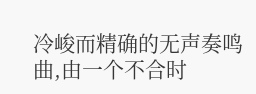冷峻而精确的无声奏鸣曲,由一个不合时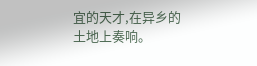宜的天才,在异乡的土地上奏响。